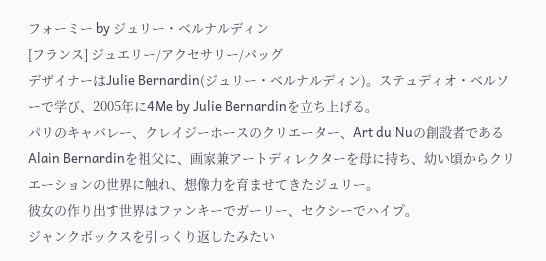フォーミー by ジュリー・ベルナルディン
[フランス] ジュエリー/アクセサリー/バッグ
デザイナーはJulie Bernardin(ジュリー・ベルナルディン)。ステュディオ・ベルソーで学び、2005年に4Me by Julie Bernardinを立ち上げる。
パリのキャバレー、クレイジーホースのクリエーター、Art du Nuの創設者であるAlain Bernardinを祖父に、画家兼アートディレクターを母に持ち、幼い頃からクリエーションの世界に触れ、想像力を育ませてきたジュリー。
彼女の作り出す世界はファンキーでガーリー、セクシーでハイプ。
ジャンクボックスを引っくり返したみたい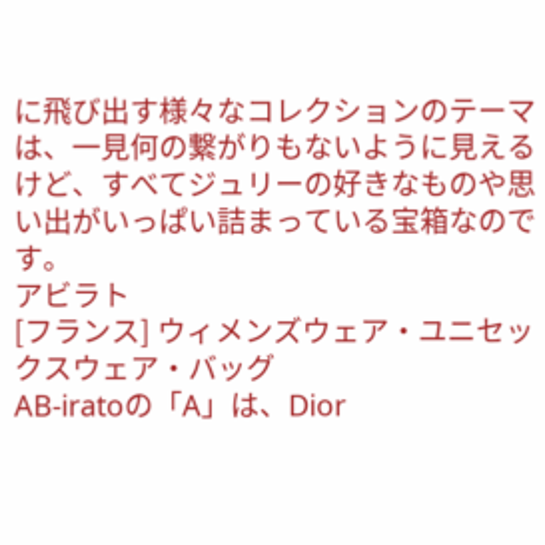に飛び出す様々なコレクションのテーマは、一見何の繋がりもないように見えるけど、すべてジュリーの好きなものや思い出がいっぱい詰まっている宝箱なのです。
アビラト
[フランス] ウィメンズウェア・ユニセックスウェア・バッグ
AB-iratoの「A」は、Dior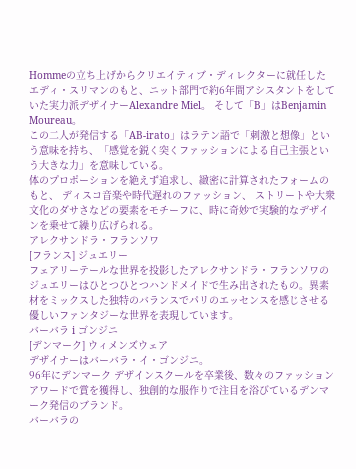Hommeの立ち上げからクリエイティブ・ディレクターに就任したエディ・スリマンのもと、ニット部門で約6年間アシスタントをしていた実力派デザイナーAlexandre Miel。 そして「B」はBenjamin Moureau。
この二人が発信する「AB-irato」はラテン語で「刺激と想像」という意味を持ち、「感覚を鋭く突くファッションによる自己主張という大きな力」を意味している。
体のプロポーションを絶えず追求し、緻密に計算されたフォームのもと、 ディスコ音楽や時代遅れのファッション、 ストリートや大衆文化のダサさなどの要素をモチーフに、時に奇妙で実験的なデザインを乗せて繰り広げられる。
アレクサンドラ・フランソワ
[フランス] ジュエリー
フェアリーテールな世界を投影したアレクサンドラ・フランソワのジュエリーはひとつひとつハンドメイドで生み出されたもの。異素材をミックスした独特のバランスでパリのエッセンスを感じさせる優しいファンタジーな世界を表現しています。
バーバラ i ゴンジニ
[デンマーク] ウィメンズウェア
デザイナーはバーバラ・イ・ゴンジニ。
96年にデンマーク デザインスクールを卒業後、数々のファッションアワードで賞を獲得し、独創的な服作りで注目を浴びているデンマーク発信のブランド。
バーバラの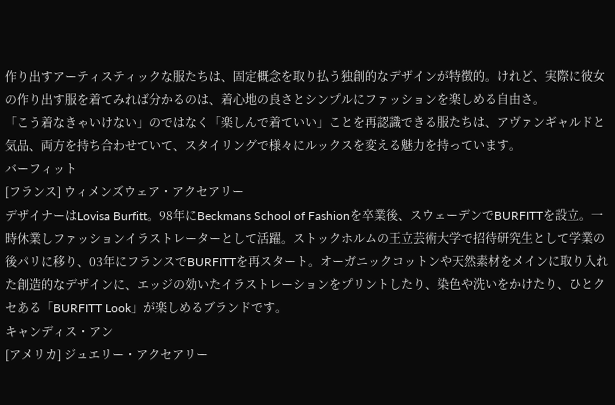作り出すアーティスティックな服たちは、固定概念を取り払う独創的なデザインが特徴的。けれど、実際に彼女の作り出す服を着てみれば分かるのは、着心地の良さとシンプルにファッションを楽しめる自由さ。
「こう着なきゃいけない」のではなく「楽しんで着ていい」ことを再認識できる服たちは、アヴァンギャルドと気品、両方を持ち合わせていて、スタイリングで様々にルックスを変える魅力を持っています。
バーフィット
[フランス] ウィメンズウェア・アクセアリー
デザイナーはLovisa Burfitt。98年にBeckmans School of Fashionを卒業後、スウェーデンでBURFITTを設立。一時休業しファッションイラストレーターとして活躍。ストックホルムの王立芸術大学で招待研究生として学業の後パリに移り、03年にフランスでBURFITTを再スタート。オーガニックコットンや天然素材をメインに取り入れた創造的なデザインに、エッジの効いたイラストレーションをプリントしたり、染色や洗いをかけたり、ひとクセある「BURFITT Look」が楽しめるブランドです。
キャンディス・アン
[アメリカ] ジュエリー・アクセアリー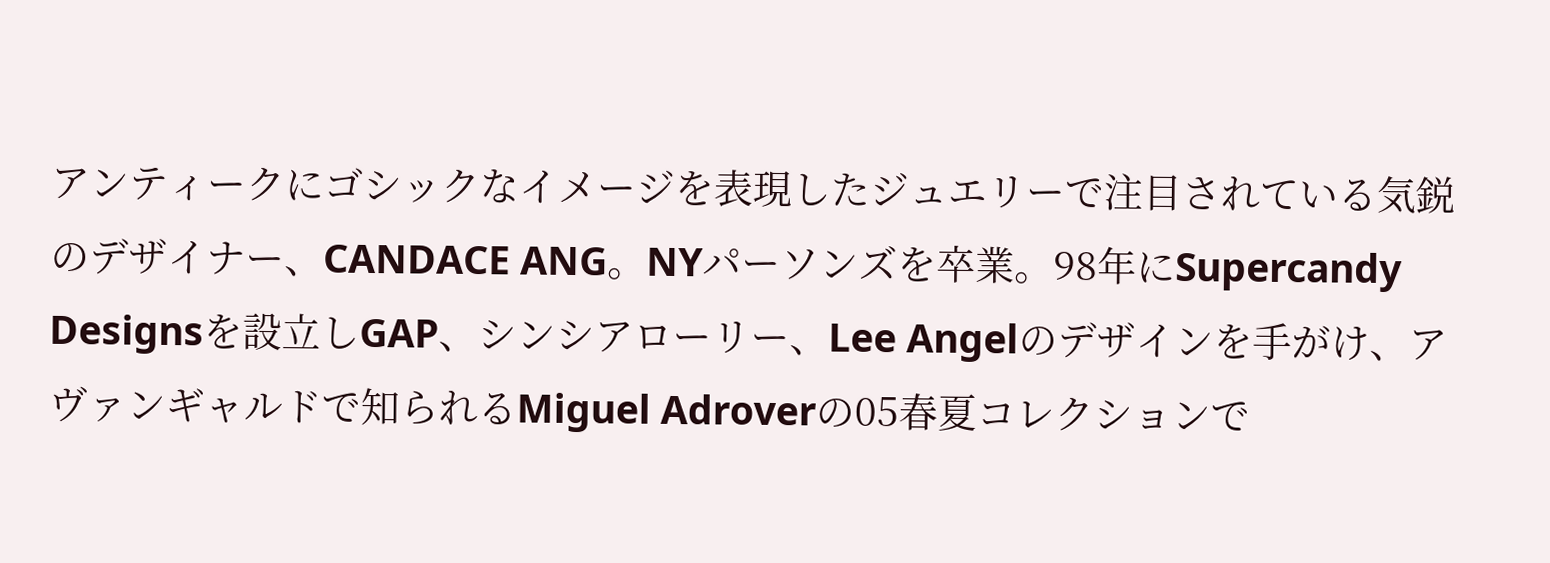アンティークにゴシックなイメージを表現したジュエリーで注目されている気鋭のデザイナー、CANDACE ANG。NYパーソンズを卒業。98年にSupercandy Designsを設立しGAP、シンシアローリー、Lee Angelのデザインを手がけ、アヴァンギャルドで知られるMiguel Adroverの05春夏コレクションで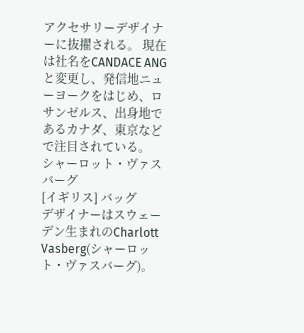アクセサリーデザイナーに抜擢される。 現在は社名をCANDACE ANGと変更し、発信地ニューヨークをはじめ、ロサンゼルス、出身地であるカナダ、東京などで注目されている。
シャーロット・ヴァスバーグ
[イギリス] バッグ
デザイナーはスウェーデン生まれのCharlott Vasberg(シャーロット・ヴァスバーグ)。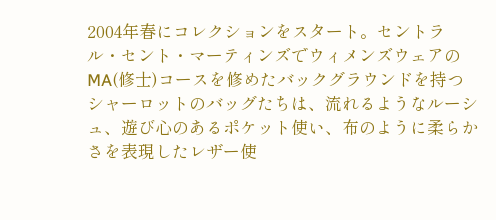2004年春にコレクションをスタート。セントラル・セント・マーティンズでウィメンズウェアのMA(修士)コースを修めたバックグラウンドを持つシャーロットのバッグたちは、流れるようなルーシュ、遊び心のあるポケット使い、布のように柔らかさを表現したレザー使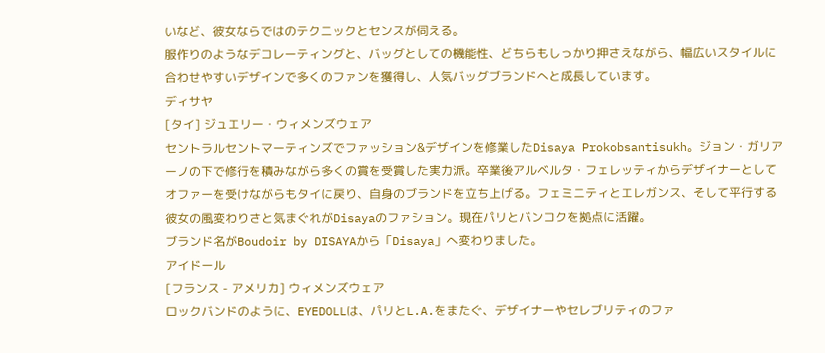いなど、彼女ならではのテクニックとセンスが伺える。
服作りのようなデコレーティングと、バッグとしての機能性、どちらもしっかり押さえながら、幅広いスタイルに合わせやすいデザインで多くのファンを獲得し、人気バッグブランドへと成長しています。
ディサヤ
[タイ] ジュエリー・ウィメンズウェア
セントラルセントマーティンズでファッション&デザインを修業したDisaya Prokobsantisukh。ジョン・ガリアーノの下で修行を積みながら多くの賞を受賞した実力派。卒業後アルベルタ・フェレッティからデザイナーとしてオファーを受けながらもタイに戻り、自身のブランドを立ち上げる。フェミニティとエレガンス、そして平行する彼女の風変わりさと気まぐれがDisayaのファション。現在パリとバンコクを拠点に活躍。
ブランド名がBoudoir by DISAYAから「Disaya」へ変わりました。
アイドール
[フランス - アメリカ] ウィメンズウェア
ロックバンドのように、EYEDOLLは、パリとL.A.をまたぐ、デザイナーやセレブリティのファ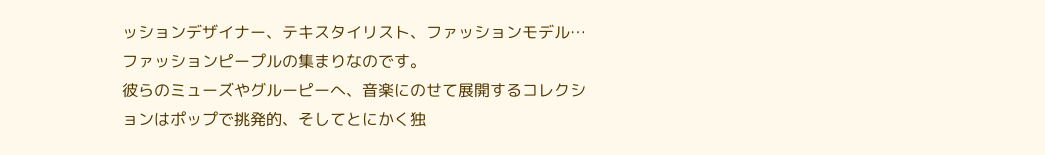ッションデザイナー、テキスタイリスト、ファッションモデル…ファッションピープルの集まりなのです。
彼らのミューズやグルーピーへ、音楽にのせて展開するコレクションはポップで挑発的、そしてとにかく独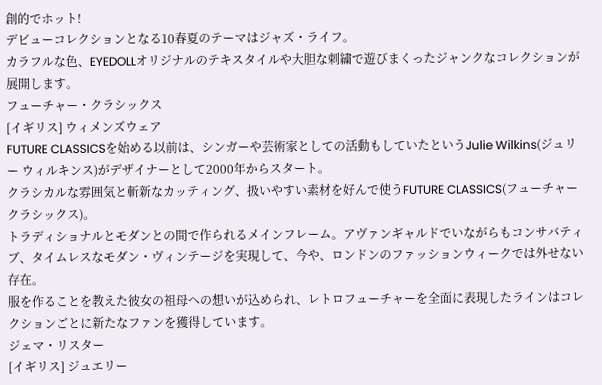創的でホット!
デビューコレクションとなる10春夏のテーマはジャズ・ライフ。
カラフルな色、EYEDOLLオリジナルのテキスタイルや大胆な刺繍で遊びまくったジャンクなコレクションが展開します。
フューチャー・クラシックス
[イギリス] ウィメンズウェア
FUTURE CLASSICSを始める以前は、シンガーや芸術家としての活動もしていたというJulie Wilkins(ジュリー ウィルキンス)がデザイナーとして2000年からスタート。
クラシカルな雰囲気と斬新なカッティング、扱いやすい素材を好んで使うFUTURE CLASSICS(フューチャークラシックス)。
トラディショナルとモダンとの間で作られるメインフレーム。アヴァンギャルドでいながらもコンサバティブ、タイムレスなモダン・ヴィンテージを実現して、今や、ロンドンのファッションウィークでは外せない存在。
服を作ることを教えた彼女の祖母への想いが込められ、レトロフューチャーを全面に表現したラインはコレクションごとに新たなファンを獲得しています。
ジェマ・リスター
[イギリス] ジュエリー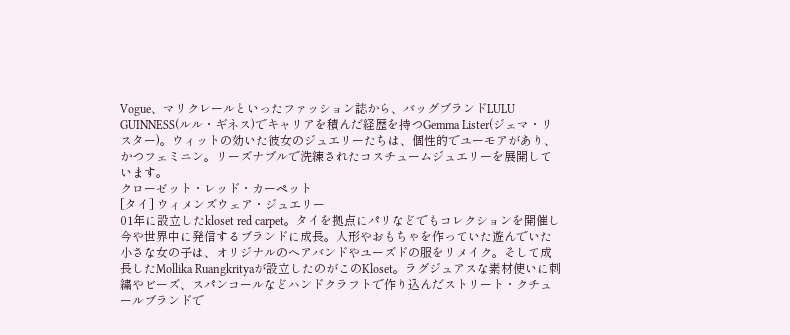Vogue、マリクレールといったファッション誌から、バッグブランドLULU GUINNESS(ルル・ギネス)でキャリアを積んだ経歴を持つGemma Lister(ジェマ・リスター)。ウィットの効いた彼女のジュエリーたちは、個性的でユーモアがあり、かつフェミニン。リーズナブルで洗練されたコスチュームジュエリーを展開しています。
クローゼット・レッド・カーペット
[タイ] ウィメンズウェア・ジュエリー
01年に設立したkloset red carpet。タイを拠点にパリなどでもコレクションを開催し今や世界中に発信するブランドに成長。人形やおもちゃを作っていた遊んでいた小さな女の子は、オリジナルのヘアバンドやユーズドの服をリメイク。そして成長したMollika Ruangkrityaが設立したのがこのKloset。ラグジュアスな素材使いに刺繍やビーズ、スパンコールなどハンドクラフトで作り込んだストリート・クチュールブランドで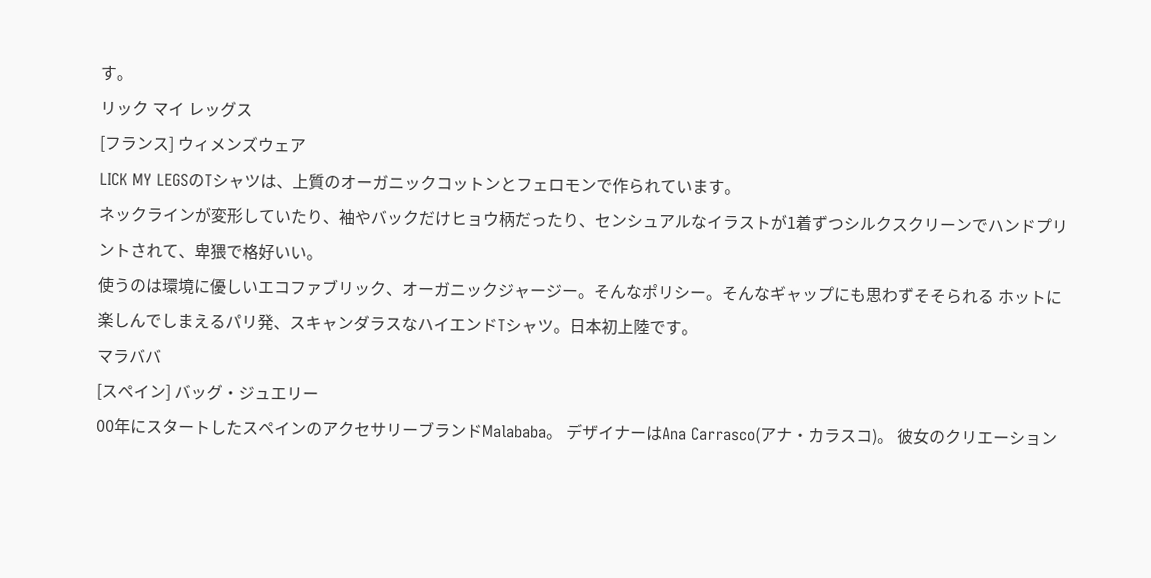す。
リック マイ レッグス
[フランス] ウィメンズウェア
LICK MY LEGSのTシャツは、上質のオーガニックコットンとフェロモンで作られています。
ネックラインが変形していたり、袖やバックだけヒョウ柄だったり、センシュアルなイラストが1着ずつシルクスクリーンでハンドプリントされて、卑猥で格好いい。
使うのは環境に優しいエコファブリック、オーガニックジャージー。そんなポリシー。そんなギャップにも思わずそそられる ホットに楽しんでしまえるパリ発、スキャンダラスなハイエンドTシャツ。日本初上陸です。
マラババ
[スペイン] バッグ・ジュエリー
00年にスタートしたスペインのアクセサリーブランドMalababa。 デザイナーはAna Carrasco(アナ・カラスコ)。 彼女のクリエーション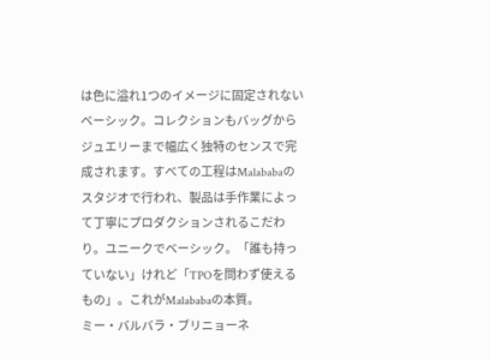は色に溢れ1つのイメージに固定されないベーシック。コレクションもバッグからジュエリーまで幅広く独特のセンスで完成されます。すべての工程はMalababaのスタジオで行われ、製品は手作業によって丁寧にプロダクションされるこだわり。ユニークでベーシック。「誰も持っていない」けれど「TPOを問わず使えるもの」。これがMalababaの本質。
ミー・バルバラ・ブリニョーネ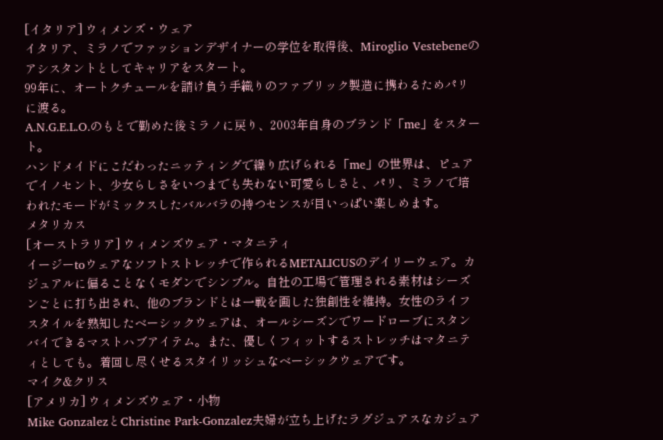[イタリア] ウィメンズ・ウェア
イタリア、ミラノでファッションデザイナーの学位を取得後、Miroglio Vestebeneのアシスタントとしてキャリアをスタート。
99年に、オートクチュールを請け負う手織りのファブリック製造に携わるためパリに渡る。
A.N.G.E.L.O.のもとで勤めた後ミラノに戻り、2003年自身のブランド「me」をスタート。
ハンドメイドにこだわったニッティングで繰り広げられる「me」の世界は、ピュアでイノセント、少女らしさをいつまでも失わない可愛らしさと、パリ、ミラノで培われたモードがミックスしたバルバラの持つセンスが目いっぱい楽しめます。
メタリカス
[オーストラリア] ウィメンズウェア・マタニティ
イージーtoウェアなソフトストレッチで作られるMETALICUSのデイリーウェア。カジュアルに偏ることなくモダンでシンプル。自社の工場で管理される素材はシーズンごとに打ち出され、他のブランドとは一戦を画した独創性を維持。女性のライフスタイルを熟知したベーシックウェアは、オールシーズンでワードローブにスタンバイできるマストハブアイテム。また、優しくフィットするストレッチはマタニティとしても。着回し尽くせるスタイリッシュなベーシックウェアです。
マイク&クリス
[アメリカ] ウィメンズウェア・小物
Mike GonzalezとChristine Park-Gonzalez夫婦が立ち上げたラグジュアスなカジュア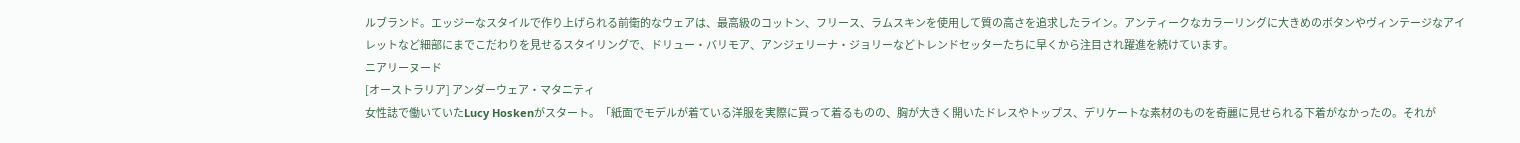ルブランド。エッジーなスタイルで作り上げられる前衛的なウェアは、最高級のコットン、フリース、ラムスキンを使用して質の高さを追求したライン。アンティークなカラーリングに大きめのボタンやヴィンテージなアイレットなど細部にまでこだわりを見せるスタイリングで、ドリュー・バリモア、アンジェリーナ・ジョリーなどトレンドセッターたちに早くから注目され躍進を続けています。
ニアリーヌード
[オーストラリア] アンダーウェア・マタニティ
女性誌で働いていたLucy Hoskenがスタート。「紙面でモデルが着ている洋服を実際に買って着るものの、胸が大きく開いたドレスやトップス、デリケートな素材のものを奇麗に見せられる下着がなかったの。それが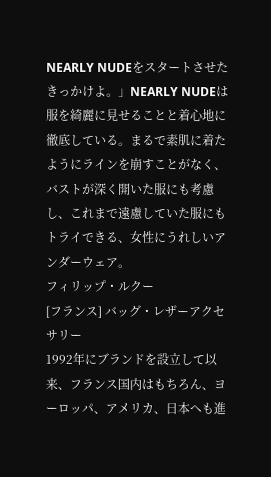NEARLY NUDEをスタートさせたきっかけよ。」NEARLY NUDEは服を綺麗に見せることと着心地に徹底している。まるで素肌に着たようにラインを崩すことがなく、バストが深く開いた服にも考慮し、これまで遠慮していた服にもトライできる、女性にうれしいアンダーウェア。
フィリップ・ルクー
[フランス] バッグ・レザーアクセサリー
1992年にブランドを設立して以来、フランス国内はもちろん、ヨーロッパ、アメリカ、日本へも進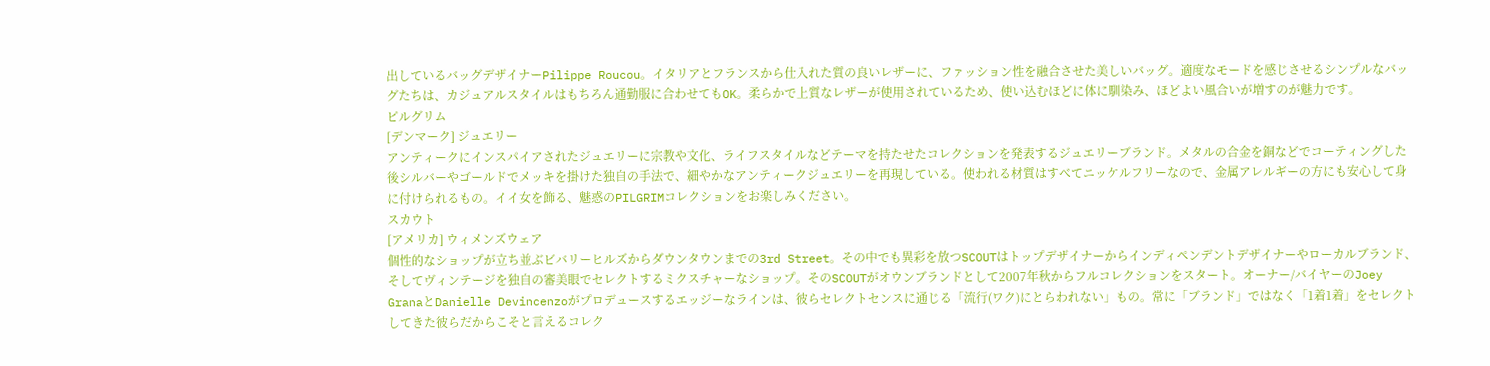出しているバッグデザイナーPilippe Roucou。イタリアとフランスから仕入れた質の良いレザーに、ファッション性を融合させた美しいバッグ。適度なモードを感じさせるシンプルなバッグたちは、カジュアルスタイルはもちろん通勤服に合わせてもOK。柔らかで上質なレザーが使用されているため、使い込むほどに体に馴染み、ほどよい風合いが増すのが魅力です。
ピルグリム
[デンマーク] ジュエリー
アンティークにインスパイアされたジュエリーに宗教や文化、ライフスタイルなどテーマを持たせたコレクションを発表するジュエリーブランド。メタルの合金を銅などでコーティングした後シルバーやゴールドでメッキを掛けた独自の手法で、細やかなアンティークジュエリーを再現している。使われる材質はすべてニッケルフリーなので、金属アレルギーの方にも安心して身に付けられるもの。イイ女を飾る、魅惑のPILGRIMコレクションをお楽しみください。
スカウト
[アメリカ] ウィメンズウェア
個性的なショップが立ち並ぶビバリーヒルズからダウンタウンまでの3rd Street。その中でも異彩を放つSCOUTはトップデザイナーからインディペンデントデザイナーやローカルブランド、そしてヴィンテージを独自の審美眼でセレクトするミクスチャーなショップ。そのSCOUTがオウンブランドとして2007年秋からフルコレクションをスタート。オーナー/バイヤーのJoey GranaとDanielle Devincenzoがプロデュースするエッジーなラインは、彼らセレクトセンスに通じる「流行(ワク)にとらわれない」もの。常に「ブランド」ではなく「1着1着」をセレクトしてきた彼らだからこそと言えるコレク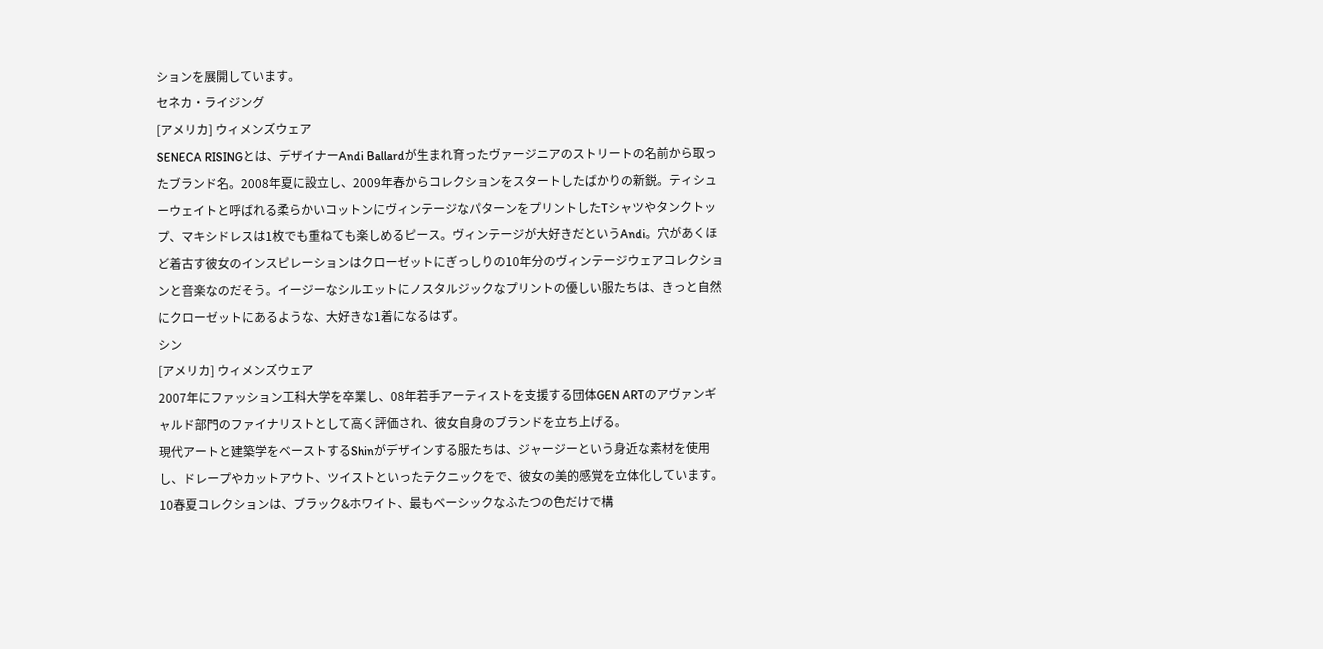ションを展開しています。
セネカ・ライジング
[アメリカ] ウィメンズウェア
SENECA RISINGとは、デザイナーAndi Ballardが生まれ育ったヴァージニアのストリートの名前から取ったブランド名。2008年夏に設立し、2009年春からコレクションをスタートしたばかりの新鋭。ティシューウェイトと呼ばれる柔らかいコットンにヴィンテージなパターンをプリントしたTシャツやタンクトップ、マキシドレスは1枚でも重ねても楽しめるピース。ヴィンテージが大好きだというAndi。穴があくほど着古す彼女のインスピレーションはクローゼットにぎっしりの10年分のヴィンテージウェアコレクションと音楽なのだそう。イージーなシルエットにノスタルジックなプリントの優しい服たちは、きっと自然にクローゼットにあるような、大好きな1着になるはず。
シン
[アメリカ] ウィメンズウェア
2007年にファッション工科大学を卒業し、08年若手アーティストを支援する団体GEN ARTのアヴァンギャルド部門のファイナリストとして高く評価され、彼女自身のブランドを立ち上げる。
現代アートと建築学をベーストするShinがデザインする服たちは、ジャージーという身近な素材を使用し、ドレープやカットアウト、ツイストといったテクニックをで、彼女の美的感覚を立体化しています。
10春夏コレクションは、ブラック&ホワイト、最もベーシックなふたつの色だけで構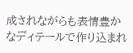成されながらも表情豊かなディテールで作り込まれ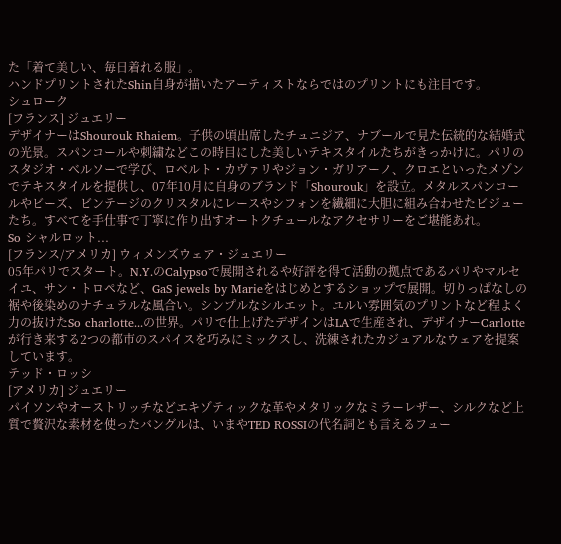た「着て美しい、毎日着れる服」。
ハンドプリントされたShin自身が描いたアーティストならではのプリントにも注目です。
シュローク
[フランス] ジュエリー
デザイナーはShourouk Rhaiem。子供の頃出席したチュニジア、ナブールで見た伝統的な結婚式の光景。スパンコールや刺繍などこの時目にした美しいテキスタイルたちがきっかけに。パリのスタジオ・ベルソーで学び、ロベルト・カヴァリやジョン・ガリアーノ、クロエといったメゾンでテキスタイルを提供し、07年10月に自身のブランド「Shourouk」を設立。メタルスパンコールやビーズ、ビンテージのクリスタルにレースやシフォンを繊細に大胆に組み合わせたビジューたち。すべてを手仕事で丁寧に作り出すオートクチュールなアクセサリーをご堪能あれ。
So シャルロット...
[フランス/アメリカ] ウィメンズウェア・ジュエリー
05年パリでスタート。N.Y.のCalypsoで展開されるや好評を得て活動の拠点であるパリやマルセイユ、サン・トロペなど、GaS jewels by Marieをはじめとするショップで展開。切りっぱなしの裾や後染めのナチュラルな風合い。シンプルなシルエット。ユルい雰囲気のプリントなど程よく力の抜けたSo charlotte...の世界。パリで仕上げたデザインはLAで生産され、デザイナーCarlotteが行き来する2つの都市のスパイスを巧みにミックスし、洗練されたカジュアルなウェアを提案しています。
テッド・ロッシ
[アメリカ] ジュエリー
パイソンやオーストリッチなどエキゾティックな革やメタリックなミラーレザー、シルクなど上質で贅沢な素材を使ったバングルは、いまやTED ROSSIの代名詞とも言えるフュー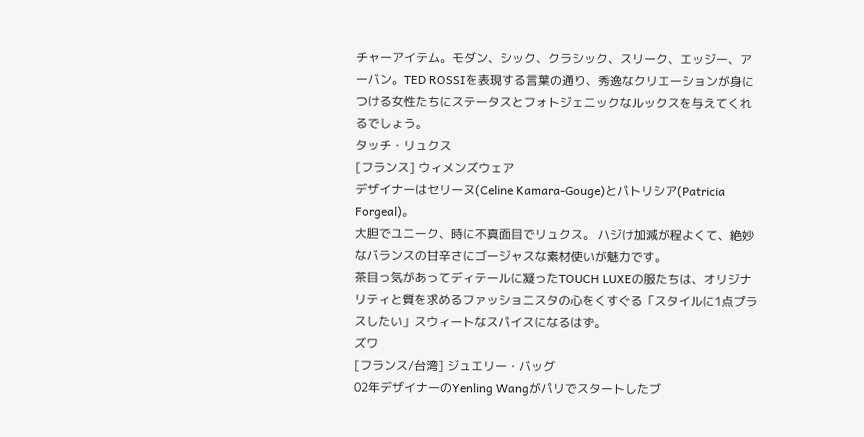チャーアイテム。モダン、シック、クラシック、スリーク、エッジー、アーバン。TED ROSSIを表現する言葉の通り、秀逸なクリエーションが身につける女性たちにステータスとフォトジェニックなルックスを与えてくれるでしょう。
タッチ・リュクス
[フランス] ウィメンズウェア
デザイナーはセリーヌ(Celine Kamara-Gouge)とパトリシア(Patricia Forgeal)。
大胆でユニーク、時に不真面目でリュクス。 ハジけ加減が程よくて、絶妙なバランスの甘辛さにゴージャスな素材使いが魅力です。
茶目っ気があってディテールに凝ったTOUCH LUXEの服たちは、オリジナリティと質を求めるファッショニスタの心をくすぐる「スタイルに1点プラスしたい」スウィートなスパイスになるはず。
ズワ
[フランス/台湾] ジュエリー・バッグ
02年デザイナーのYenling Wangがパリでスタートしたブ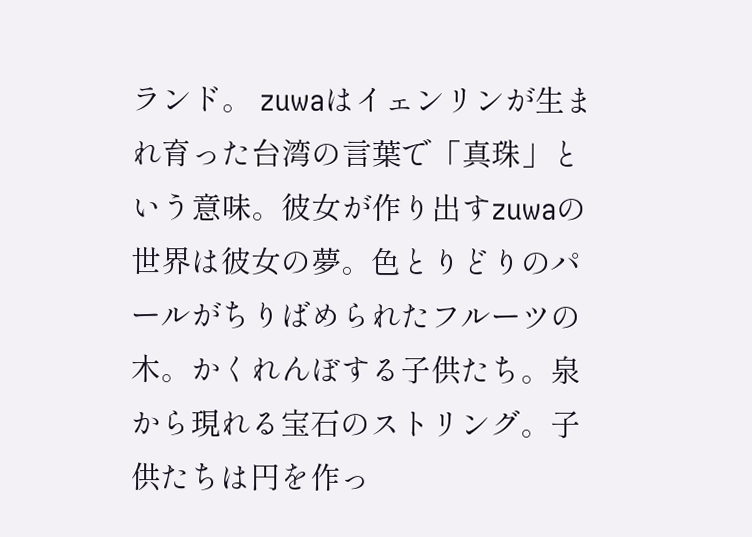ランド。 zuwaはイェンリンが生まれ育った台湾の言葉で「真珠」という意味。彼女が作り出すzuwaの世界は彼女の夢。色とりどりのパールがちりばめられたフルーツの木。かくれんぼする子供たち。泉から現れる宝石のストリング。子供たちは円を作っ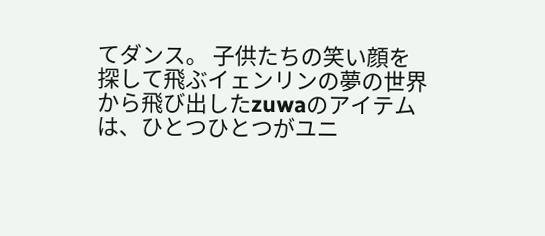てダンス。 子供たちの笑い顔を探して飛ぶイェンリンの夢の世界から飛び出したzuwaのアイテムは、ひとつひとつがユニ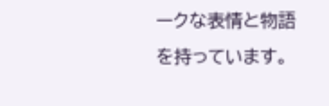ークな表情と物語を持っています。